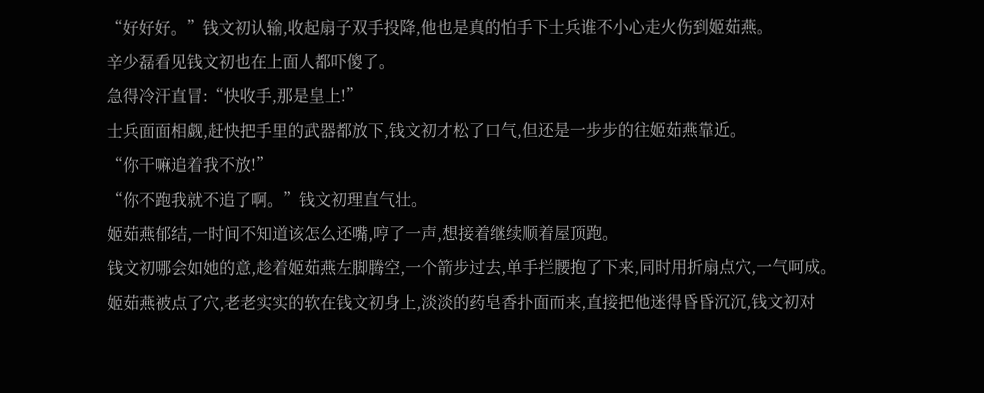“好好好。”钱文初认输,收起扇子双手投降,他也是真的怕手下士兵谁不小心走火伤到姬茹燕。
辛少磊看见钱文初也在上面人都吓傻了。
急得冷汗直冒:“快收手,那是皇上!”
士兵面面相觑,赶快把手里的武器都放下,钱文初才松了口气,但还是一步步的往姬茹燕靠近。
“你干嘛追着我不放!”
“你不跑我就不追了啊。”钱文初理直气壮。
姬茹燕郁结,一时间不知道该怎么还嘴,哼了一声,想接着继续顺着屋顶跑。
钱文初哪会如她的意,趁着姬茹燕左脚腾空,一个箭步过去,单手拦腰抱了下来,同时用折扇点穴,一气呵成。
姬茹燕被点了穴,老老实实的软在钱文初身上,淡淡的药皂香扑面而来,直接把他迷得昏昏沉沉,钱文初对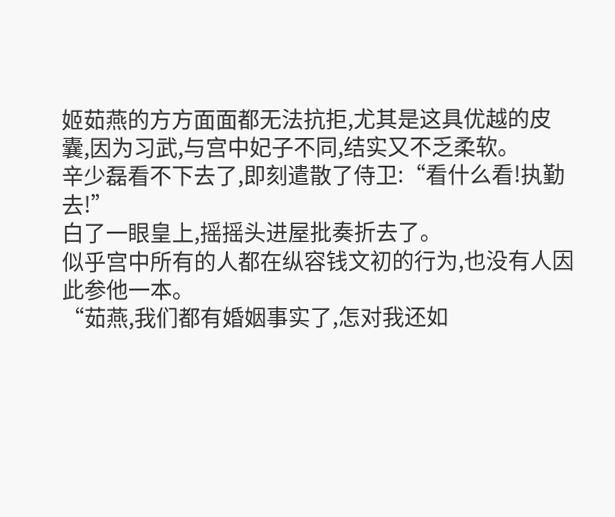姬茹燕的方方面面都无法抗拒,尤其是这具优越的皮囊,因为习武,与宫中妃子不同,结实又不乏柔软。
辛少磊看不下去了,即刻遣散了侍卫:“看什么看!执勤去!”
白了一眼皇上,摇摇头进屋批奏折去了。
似乎宫中所有的人都在纵容钱文初的行为,也没有人因此参他一本。
“茹燕,我们都有婚姻事实了,怎对我还如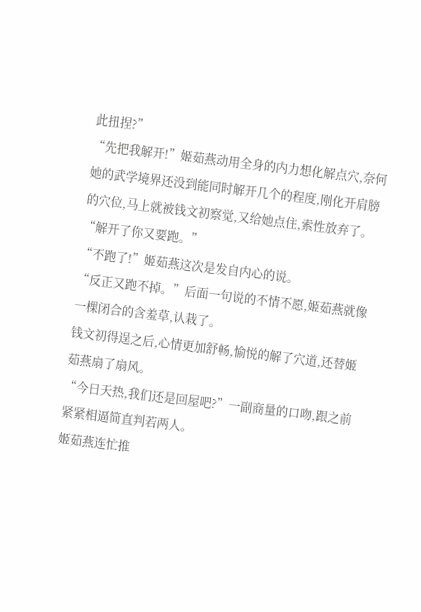此扭捏?”
“先把我解开!”姬茹燕动用全身的内力想化解点穴,奈何她的武学境界还没到能同时解开几个的程度,刚化开肩膀的穴位,马上就被钱文初察觉,又给她点住,索性放弃了。
“解开了你又要跑。”
“不跑了!”姬茹燕这次是发自内心的说。
“反正又跑不掉。”后面一句说的不情不愿,姬茹燕就像一棵闭合的含羞草,认栽了。
钱文初得逞之后,心情更加舒畅,愉悦的解了穴道,还替姬茹燕扇了扇风。
“今日天热,我们还是回屋吧?”一副商量的口吻,跟之前紧紧相逼简直判若两人。
姬茹燕连忙推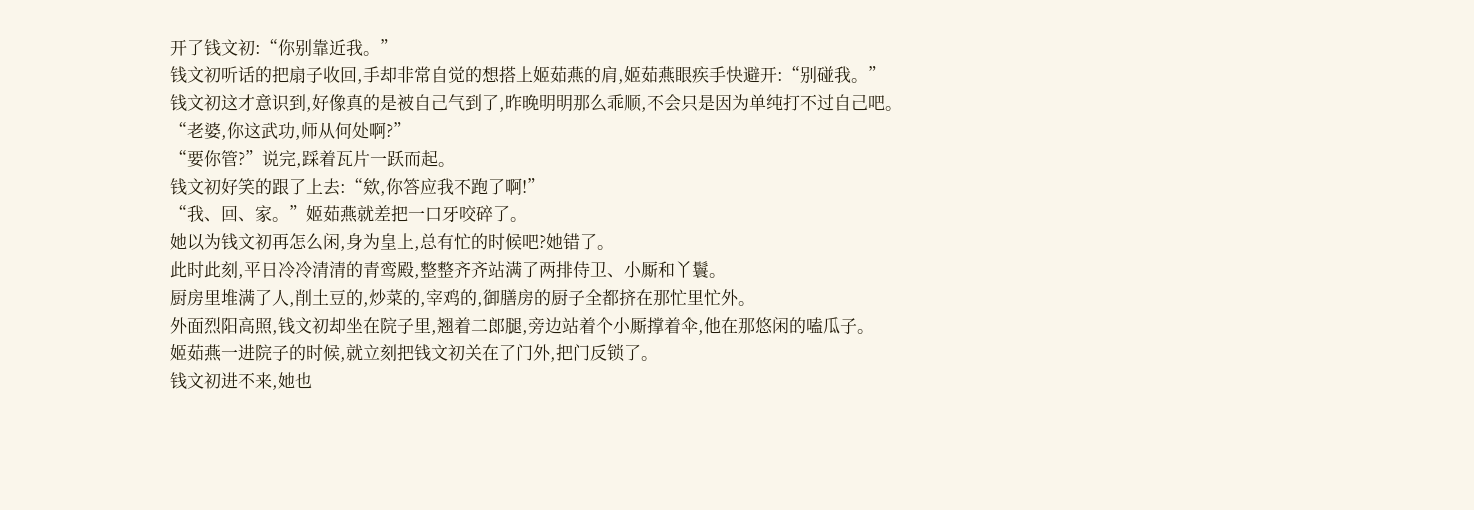开了钱文初:“你别靠近我。”
钱文初听话的把扇子收回,手却非常自觉的想搭上姬茹燕的肩,姬茹燕眼疾手快避开:“别碰我。”
钱文初这才意识到,好像真的是被自己气到了,昨晚明明那么乖顺,不会只是因为单纯打不过自己吧。
“老婆,你这武功,师从何处啊?”
“要你管?”说完,踩着瓦片一跃而起。
钱文初好笑的跟了上去:“欸,你答应我不跑了啊!”
“我、回、家。”姬茹燕就差把一口牙咬碎了。
她以为钱文初再怎么闲,身为皇上,总有忙的时候吧?她错了。
此时此刻,平日冷冷清清的青鸾殿,整整齐齐站满了两排侍卫、小厮和丫鬟。
厨房里堆满了人,削土豆的,炒菜的,宰鸡的,御膳房的厨子全都挤在那忙里忙外。
外面烈阳高照,钱文初却坐在院子里,翘着二郎腿,旁边站着个小厮撑着伞,他在那悠闲的嗑瓜子。
姬茹燕一进院子的时候,就立刻把钱文初关在了门外,把门反锁了。
钱文初进不来,她也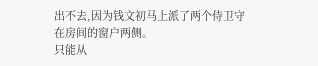出不去,因为钱文初马上派了两个侍卫守在房间的窗户两侧。
只能从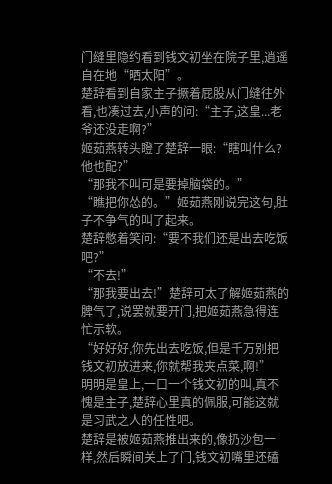门缝里隐约看到钱文初坐在院子里,逍遥自在地“晒太阳”。
楚辞看到自家主子撅着屁股从门缝往外看,也凑过去,小声的问:“主子,这皇...老爷还没走啊?”
姬茹燕转头瞪了楚辞一眼:“瞎叫什么?他也配?”
“那我不叫可是要掉脑袋的。”
“瞧把你怂的。”姬茹燕刚说完这句,肚子不争气的叫了起来。
楚辞憋着笑问:“要不我们还是出去吃饭吧?”
“不去!”
“那我要出去!”楚辞可太了解姬茹燕的脾气了,说罢就要开门,把姬茹燕急得连忙示软。
“好好好,你先出去吃饭,但是千万别把钱文初放进来,你就帮我夹点菜,啊!”
明明是皇上,一口一个钱文初的叫,真不愧是主子,楚辞心里真的佩服,可能这就是习武之人的任性吧。
楚辞是被姬茹燕推出来的,像扔沙包一样,然后瞬间关上了门,钱文初嘴里还磕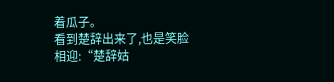着瓜子。
看到楚辞出来了,也是笑脸相迎:“楚辞姑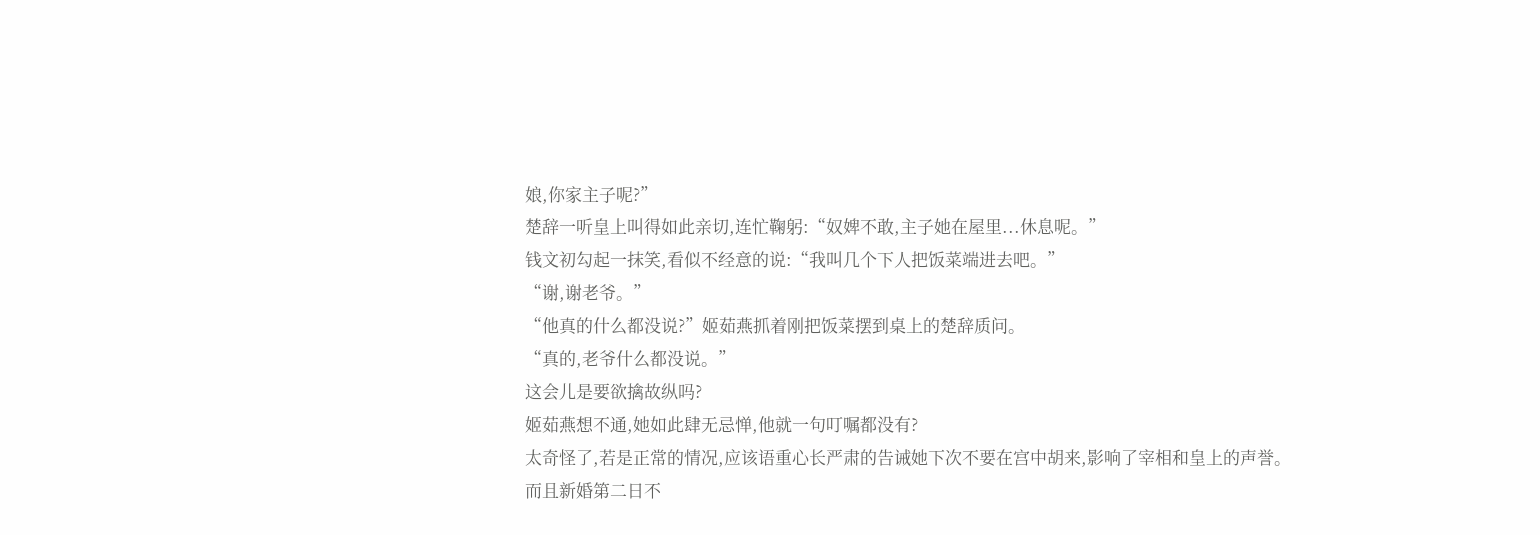娘,你家主子呢?”
楚辞一听皇上叫得如此亲切,连忙鞠躬:“奴婢不敢,主子她在屋里...休息呢。”
钱文初勾起一抹笑,看似不经意的说:“我叫几个下人把饭菜端进去吧。”
“谢,谢老爷。”
“他真的什么都没说?”姬茹燕抓着刚把饭菜摆到桌上的楚辞质问。
“真的,老爷什么都没说。”
这会儿是要欲擒故纵吗?
姬茹燕想不通,她如此肆无忌惮,他就一句叮嘱都没有?
太奇怪了,若是正常的情况,应该语重心长严肃的告诫她下次不要在宫中胡来,影响了宰相和皇上的声誉。
而且新婚第二日不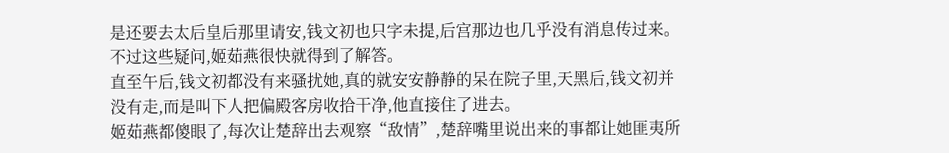是还要去太后皇后那里请安,钱文初也只字未提,后宫那边也几乎没有消息传过来。
不过这些疑问,姬茹燕很快就得到了解答。
直至午后,钱文初都没有来骚扰她,真的就安安静静的呆在院子里,天黑后,钱文初并没有走,而是叫下人把偏殿客房收拾干净,他直接住了进去。
姬茹燕都傻眼了,每次让楚辞出去观察“敌情”,楚辞嘴里说出来的事都让她匪夷所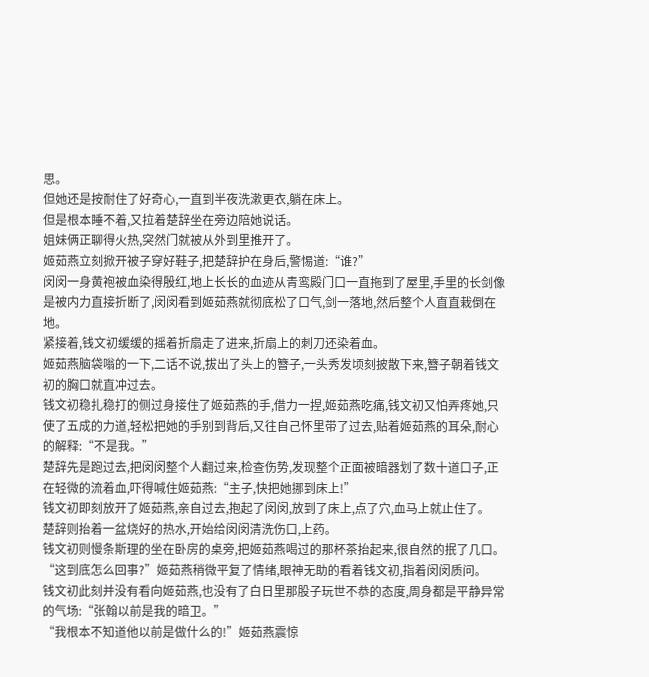思。
但她还是按耐住了好奇心,一直到半夜洗漱更衣,躺在床上。
但是根本睡不着,又拉着楚辞坐在旁边陪她说话。
姐妹俩正聊得火热,突然门就被从外到里推开了。
姬茹燕立刻掀开被子穿好鞋子,把楚辞护在身后,警惕道:“谁?”
闵闵一身黄袍被血染得殷红,地上长长的血迹从青鸾殿门口一直拖到了屋里,手里的长剑像是被内力直接折断了,闵闵看到姬茹燕就彻底松了口气,剑一落地,然后整个人直直栽倒在地。
紧接着,钱文初缓缓的摇着折扇走了进来,折扇上的刺刀还染着血。
姬茹燕脑袋嗡的一下,二话不说,拔出了头上的簪子,一头秀发顷刻披散下来,簪子朝着钱文初的胸口就直冲过去。
钱文初稳扎稳打的侧过身接住了姬茹燕的手,借力一捏,姬茹燕吃痛,钱文初又怕弄疼她,只使了五成的力道,轻松把她的手别到背后,又往自己怀里带了过去,贴着姬茹燕的耳朵,耐心的解释:“不是我。”
楚辞先是跑过去,把闵闵整个人翻过来,检查伤势,发现整个正面被暗器划了数十道口子,正在轻微的流着血,吓得喊住姬茹燕:“主子,快把她挪到床上!”
钱文初即刻放开了姬茹燕,亲自过去,抱起了闵闵,放到了床上,点了穴,血马上就止住了。
楚辞则抬着一盆烧好的热水,开始给闵闵清洗伤口,上药。
钱文初则慢条斯理的坐在卧房的桌旁,把姬茹燕喝过的那杯茶抬起来,很自然的抿了几口。
“这到底怎么回事?”姬茹燕稍微平复了情绪,眼神无助的看着钱文初,指着闵闵质问。
钱文初此刻并没有看向姬茹燕,也没有了白日里那股子玩世不恭的态度,周身都是平静异常的气场:“张翰以前是我的暗卫。”
“我根本不知道他以前是做什么的!”姬茹燕震惊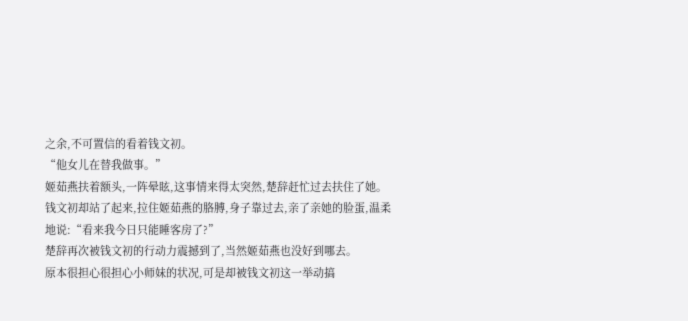之余,不可置信的看着钱文初。
“他女儿在替我做事。”
姬茹燕扶着额头,一阵晕眩,这事情来得太突然,楚辞赶忙过去扶住了她。
钱文初却站了起来,拉住姬茹燕的胳膊,身子靠过去,亲了亲她的脸蛋,温柔地说:“看来我今日只能睡客房了?”
楚辞再次被钱文初的行动力震撼到了,当然姬茹燕也没好到哪去。
原本很担心很担心小师妹的状况,可是却被钱文初这一举动搞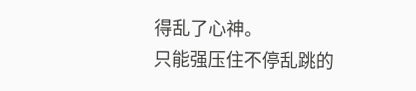得乱了心神。
只能强压住不停乱跳的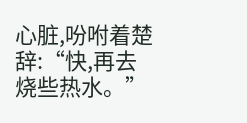心脏,吩咐着楚辞:“快,再去烧些热水。”